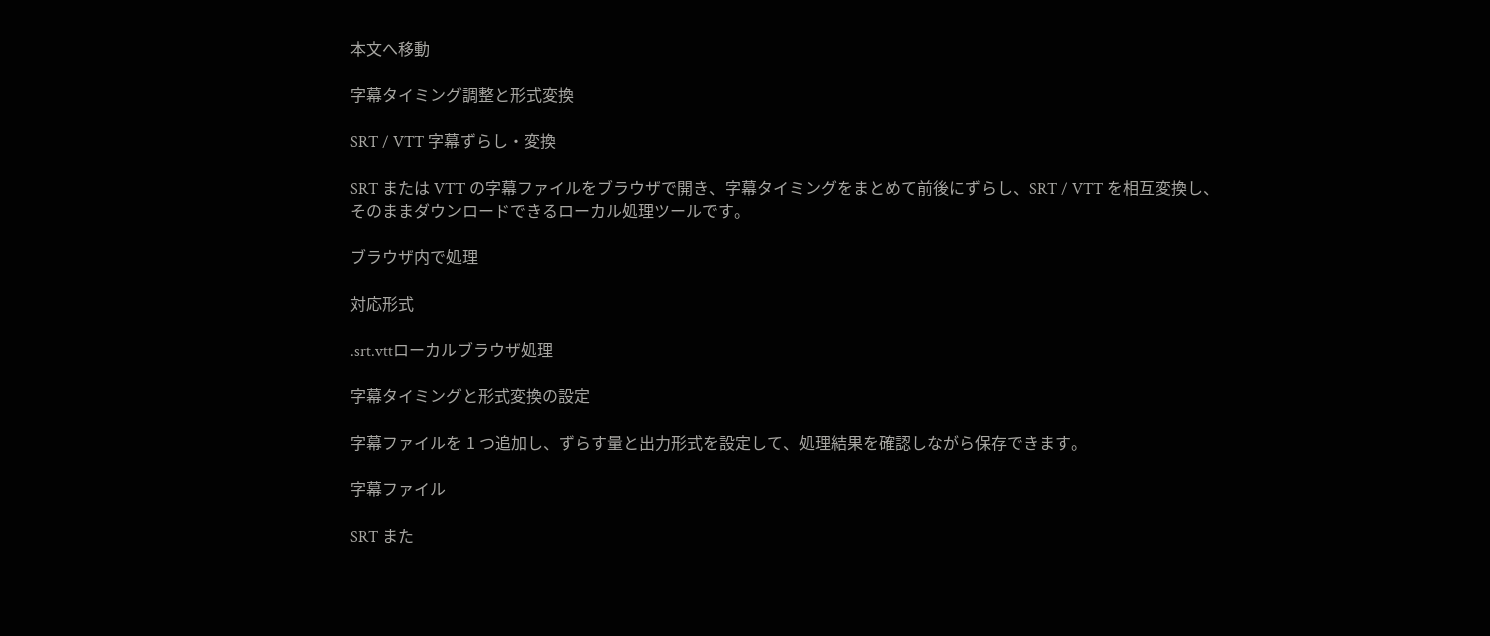本文へ移動

字幕タイミング調整と形式変換

SRT / VTT 字幕ずらし・変換

SRT または VTT の字幕ファイルをブラウザで開き、字幕タイミングをまとめて前後にずらし、SRT / VTT を相互変換し、そのままダウンロードできるローカル処理ツールです。

ブラウザ内で処理

対応形式

.srt.vttローカルブラウザ処理

字幕タイミングと形式変換の設定

字幕ファイルを 1 つ追加し、ずらす量と出力形式を設定して、処理結果を確認しながら保存できます。

字幕ファイル

SRT また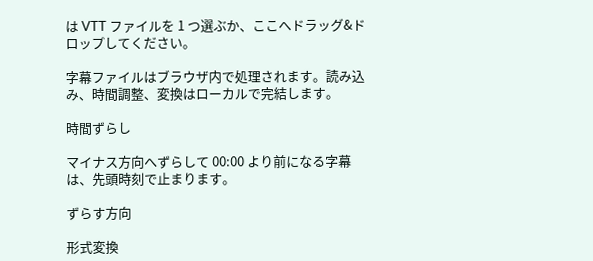は VTT ファイルを 1 つ選ぶか、ここへドラッグ&ドロップしてください。

字幕ファイルはブラウザ内で処理されます。読み込み、時間調整、変換はローカルで完結します。

時間ずらし

マイナス方向へずらして 00:00 より前になる字幕は、先頭時刻で止まります。

ずらす方向

形式変換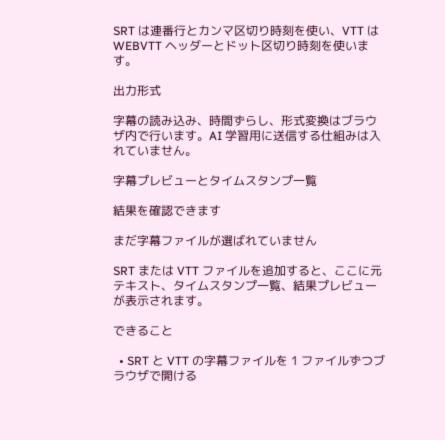SRT は連番行とカンマ区切り時刻を使い、VTT は WEBVTT ヘッダーとドット区切り時刻を使います。

出力形式

字幕の読み込み、時間ずらし、形式変換はブラウザ内で行います。AI 学習用に送信する仕組みは入れていません。

字幕プレビューとタイムスタンプ一覧

結果を確認できます

まだ字幕ファイルが選ばれていません

SRT または VTT ファイルを追加すると、ここに元テキスト、タイムスタンプ一覧、結果プレビューが表示されます。

できること

  • SRT と VTT の字幕ファイルを 1 ファイルずつブラウザで開ける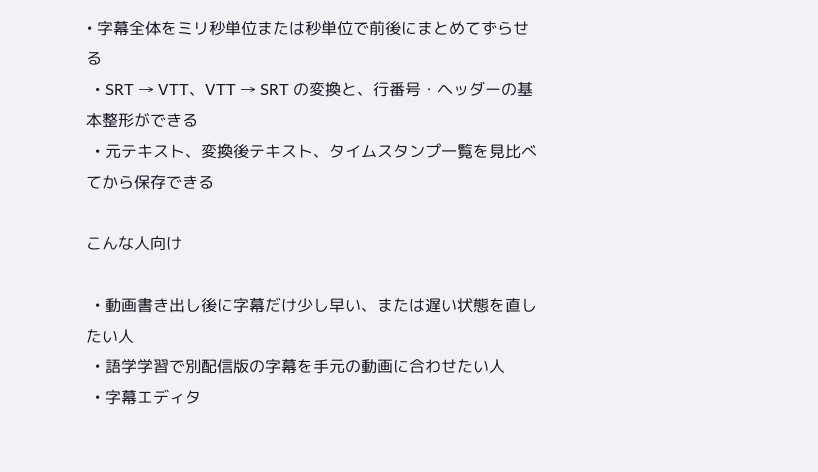• 字幕全体をミリ秒単位または秒単位で前後にまとめてずらせる
  • SRT → VTT、VTT → SRT の変換と、行番号・ヘッダーの基本整形ができる
  • 元テキスト、変換後テキスト、タイムスタンプ一覧を見比べてから保存できる

こんな人向け

  • 動画書き出し後に字幕だけ少し早い、または遅い状態を直したい人
  • 語学学習で別配信版の字幕を手元の動画に合わせたい人
  • 字幕エディタ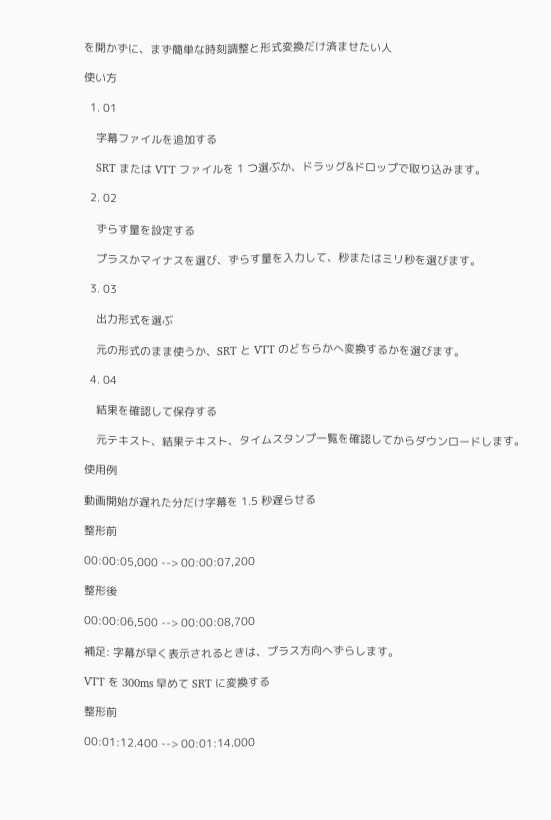を開かずに、まず簡単な時刻調整と形式変換だけ済ませたい人

使い方

  1. 01

    字幕ファイルを追加する

    SRT または VTT ファイルを 1 つ選ぶか、ドラッグ&ドロップで取り込みます。

  2. 02

    ずらす量を設定する

    プラスかマイナスを選び、ずらす量を入力して、秒またはミリ秒を選びます。

  3. 03

    出力形式を選ぶ

    元の形式のまま使うか、SRT と VTT のどちらかへ変換するかを選びます。

  4. 04

    結果を確認して保存する

    元テキスト、結果テキスト、タイムスタンプ一覧を確認してからダウンロードします。

使用例

動画開始が遅れた分だけ字幕を 1.5 秒遅らせる

整形前

00:00:05,000 --> 00:00:07,200

整形後

00:00:06,500 --> 00:00:08,700

補足: 字幕が早く表示されるときは、プラス方向へずらします。

VTT を 300ms 早めて SRT に変換する

整形前

00:01:12.400 --> 00:01:14.000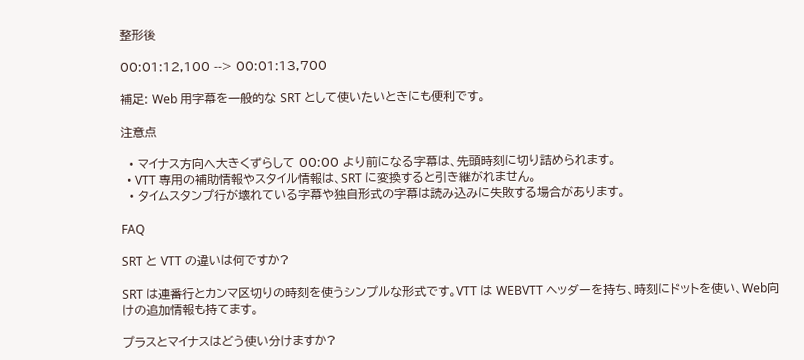整形後

00:01:12,100 --> 00:01:13,700

補足: Web 用字幕を一般的な SRT として使いたいときにも便利です。

注意点

  • マイナス方向へ大きくずらして 00:00 より前になる字幕は、先頭時刻に切り詰められます。
  • VTT 専用の補助情報やスタイル情報は、SRT に変換すると引き継がれません。
  • タイムスタンプ行が壊れている字幕や独自形式の字幕は読み込みに失敗する場合があります。

FAQ

SRT と VTT の違いは何ですか?

SRT は連番行とカンマ区切りの時刻を使うシンプルな形式です。VTT は WEBVTT ヘッダーを持ち、時刻にドットを使い、Web向けの追加情報も持てます。

プラスとマイナスはどう使い分けますか?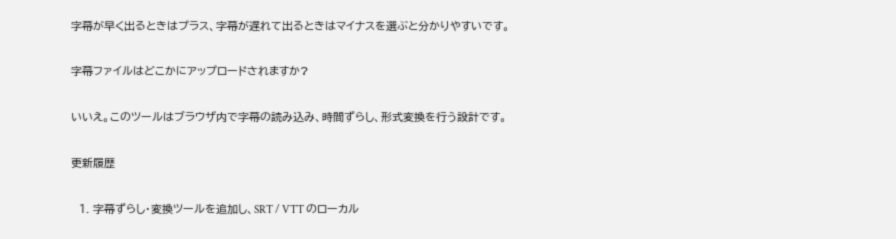字幕が早く出るときはプラス、字幕が遅れて出るときはマイナスを選ぶと分かりやすいです。

字幕ファイルはどこかにアップロードされますか?

いいえ。このツールはブラウザ内で字幕の読み込み、時間ずらし、形式変換を行う設計です。

更新履歴

  1. 字幕ずらし・変換ツールを追加し、SRT / VTT のローカル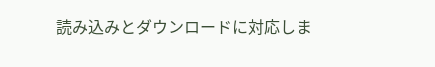読み込みとダウンロードに対応しま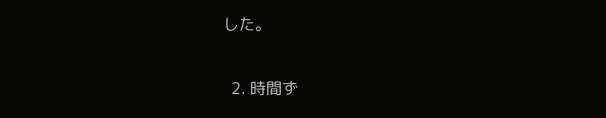した。

  2. 時間ず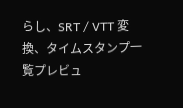らし、SRT / VTT 変換、タイムスタンプ一覧プレビュ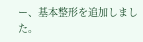ー、基本整形を追加しました。